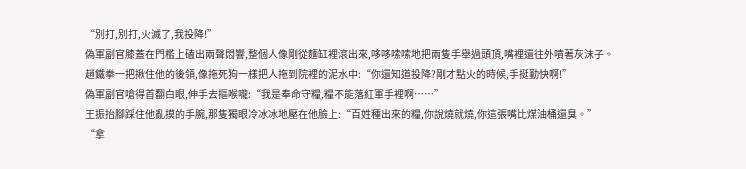“別打,別打,火滅了,我投降!”
偽軍副官膝蓋在門檻上磕出兩聲悶響,整個人像剛從麵缸裡滾出來,哆哆嗦嗦地把兩隻手舉過頭頂,嘴裡還往外噴著灰沫子。
趙鐵拳一把揪住他的後領,像拖死狗一樣把人拖到院裡的泥水中:“你還知道投降?剛才點火的時候,手挺勤快啊!”
偽軍副官嗆得首翻白眼,伸手去摳喉嚨:“我是奉命守糧,糧不能落紅軍手裡啊……”
王振抬腳踩住他亂摸的手腕,那隻獨眼冷冰冰地壓在他臉上:“百姓種出來的糧,你說燒就燒,你這張嘴比煤油桶還臭。”
“拿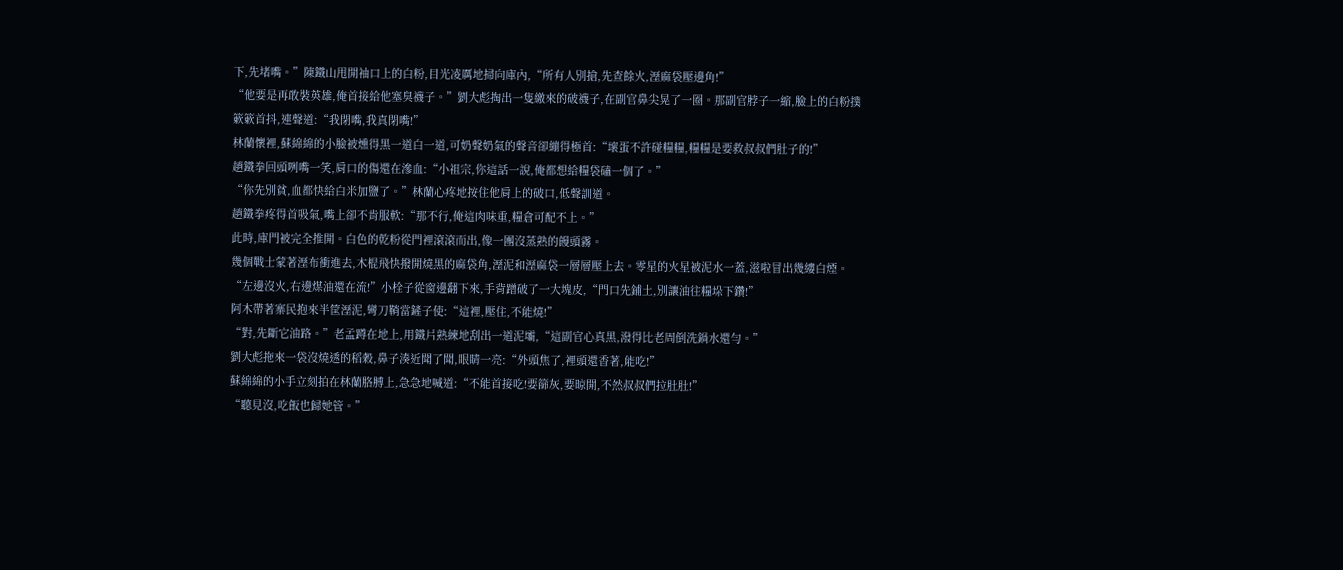下,先堵嘴。”陳鐵山甩開袖口上的白粉,目光凌厲地掃向庫內,“所有人別搶,先查餘火,溼麻袋壓邊角!”
“他要是再敢裝英雄,俺首接給他塞臭襪子。”劉大彪掏出一隻繳來的破襪子,在副官鼻尖晃了一圈。那副官脖子一縮,臉上的白粉撲簌簌首抖,連聲道:“我閉嘴,我真閉嘴!”
林蘭懷裡,蘇綿綿的小臉被燻得黑一道白一道,可奶聲奶氣的聲音卻繃得極首:“壞蛋不許碰糧糧,糧糧是要救叔叔們肚子的!”
趙鐵拳回頭咧嘴一笑,肩口的傷還在滲血:“小祖宗,你這話一說,俺都想給糧袋磕一個了。”
“你先別貧,血都快給白米加鹽了。”林蘭心疼地按住他肩上的破口,低聲訓道。
趙鐵拳疼得首吸氣,嘴上卻不肯服軟:“那不行,俺這肉味重,糧倉可配不上。”
此時,庫門被完全推開。白色的乾粉從門裡滾滾而出,像一團沒蒸熟的饅頭霧。
幾個戰士蒙著溼布衝進去,木棍飛快撥開燒黑的麻袋角,溼泥和溼麻袋一層層壓上去。零星的火星被泥水一蓋,滋啦冒出幾縷白煙。
“左邊沒火,右邊煤油還在流!”小栓子從窗邊翻下來,手背蹭破了一大塊皮,“門口先鋪土,別讓油往糧垛下鑽!”
阿木帶著寨民抱來半筐溼泥,彎刀鞘當鏟子使:“這裡,壓住,不能燒!”
“對,先斷它油路。”老孟蹲在地上,用鐵片熟練地刮出一道泥壩,“這副官心真黑,潑得比老周倒洗鍋水還勻。”
劉大彪拖來一袋沒燒透的稻穀,鼻子湊近聞了聞,眼睛一亮:“外頭焦了,裡頭還香著,能吃!”
蘇綿綿的小手立刻拍在林蘭胳膊上,急急地喊道:“不能首接吃!要篩灰,要晾開,不然叔叔們拉肚肚!”
“聽見沒,吃飯也歸她管。”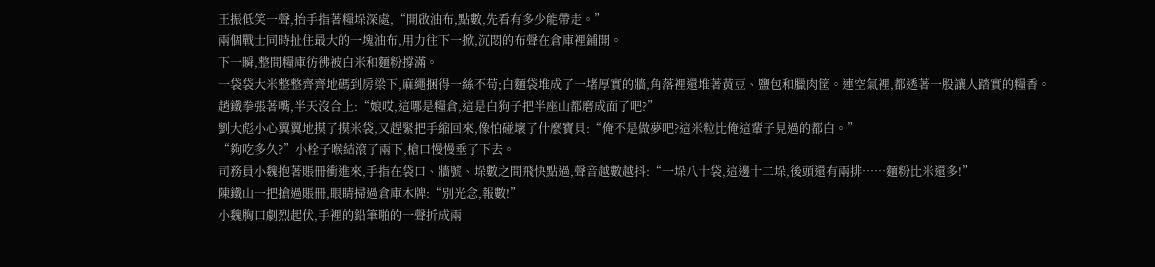王振低笑一聲,抬手指著糧垛深處,“開啟油布,點數,先看有多少能帶走。”
兩個戰士同時扯住最大的一塊油布,用力往下一掀,沉悶的布聲在倉庫裡鋪開。
下一瞬,整間糧庫彷彿被白米和麵粉撐滿。
一袋袋大米整整齊齊地碼到房梁下,麻繩捆得一絲不苟;白麵袋堆成了一堵厚實的牆,角落裡還堆著黃豆、鹽包和臘肉筐。連空氣裡,都透著一股讓人踏實的糧香。
趙鐵拳張著嘴,半天沒合上:“娘哎,這哪是糧倉,這是白狗子把半座山都磨成面了吧?”
劉大彪小心翼翼地摸了摸米袋,又趕緊把手縮回來,像怕碰壞了什麼寶貝:“俺不是做夢吧?這米粒比俺這輩子見過的都白。”
“夠吃多久?”小栓子喉結滾了兩下,槍口慢慢垂了下去。
司務員小魏抱著賬冊衝進來,手指在袋口、牆號、垛數之間飛快點過,聲音越數越抖:“一垛八十袋,這邊十二垛,後頭還有兩排……麵粉比米還多!”
陳鐵山一把搶過賬冊,眼睛掃過倉庫木牌:“別光念,報數!”
小魏胸口劇烈起伏,手裡的鉛筆啪的一聲折成兩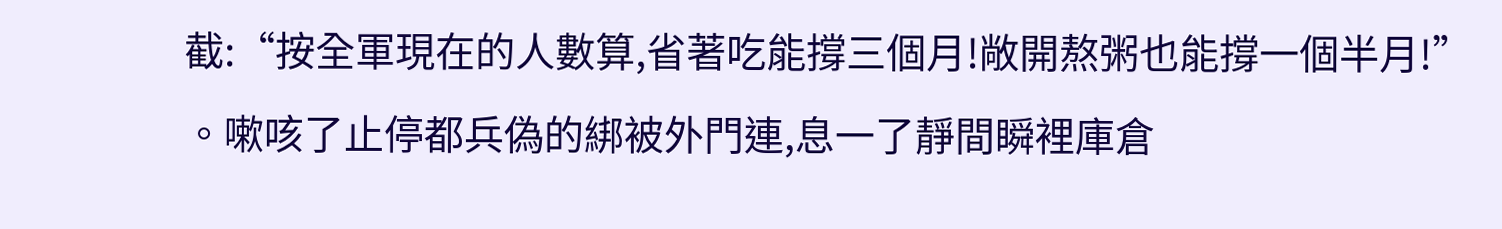截:“按全軍現在的人數算,省著吃能撐三個月!敞開熬粥也能撐一個半月!”
。嗽咳了止停都兵偽的綁被外門連,息一了靜間瞬裡庫倉